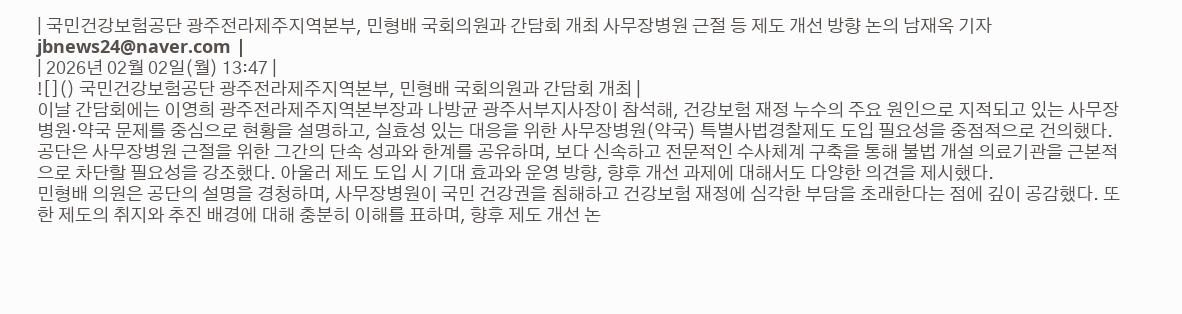| 국민건강보험공단 광주전라제주지역본부, 민형배 국회의원과 간담회 개최 사무장병원 근절 등 제도 개선 방향 논의 남재옥 기자 jbnews24@naver.com |
| 2026년 02월 02일(월) 13:47 |
![]() 국민건강보험공단 광주전라제주지역본부, 민형배 국회의원과 간담회 개최 |
이날 간담회에는 이영희 광주전라제주지역본부장과 나방균 광주서부지사장이 참석해, 건강보험 재정 누수의 주요 원인으로 지적되고 있는 사무장병원·약국 문제를 중심으로 현황을 설명하고, 실효성 있는 대응을 위한 사무장병원(약국) 특별사법경찰제도 도입 필요성을 중점적으로 건의했다.
공단은 사무장병원 근절을 위한 그간의 단속 성과와 한계를 공유하며, 보다 신속하고 전문적인 수사체계 구축을 통해 불법 개설 의료기관을 근본적으로 차단할 필요성을 강조했다. 아울러 제도 도입 시 기대 효과와 운영 방향, 향후 개선 과제에 대해서도 다양한 의견을 제시했다.
민형배 의원은 공단의 설명을 경청하며, 사무장병원이 국민 건강권을 침해하고 건강보험 재정에 심각한 부담을 초래한다는 점에 깊이 공감했다. 또한 제도의 취지와 추진 배경에 대해 충분히 이해를 표하며, 향후 제도 개선 논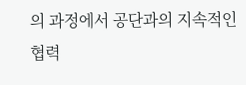의 과정에서 공단과의 지속적인 협력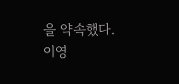을 약속했다.
이영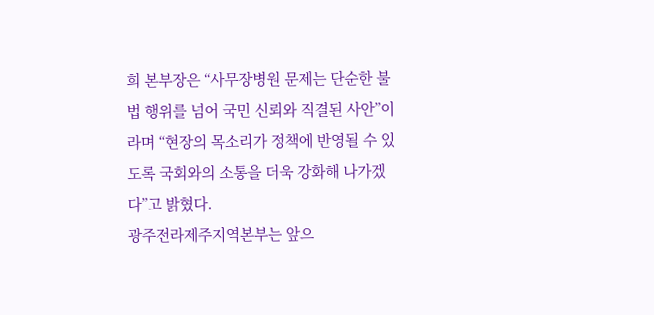희 본부장은 “사무장병원 문제는 단순한 불법 행위를 넘어 국민 신뢰와 직결된 사안”이라며 “현장의 목소리가 정책에 반영될 수 있도록 국회와의 소통을 더욱 강화해 나가겠다”고 밝혔다.
광주전라제주지역본부는 앞으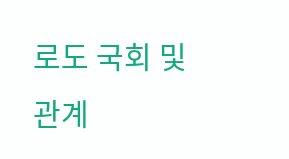로도 국회 및 관계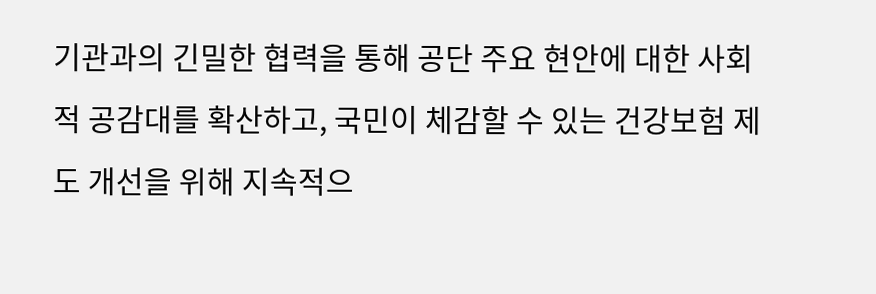기관과의 긴밀한 협력을 통해 공단 주요 현안에 대한 사회적 공감대를 확산하고, 국민이 체감할 수 있는 건강보험 제도 개선을 위해 지속적으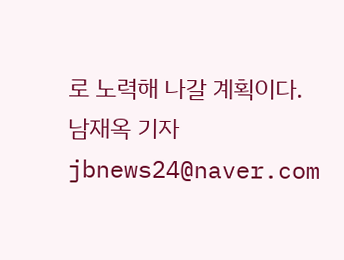로 노력해 나갈 계획이다.
남재옥 기자 jbnews24@naver.com